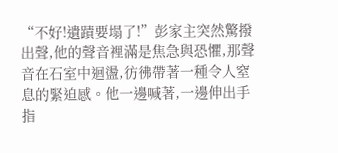“不好!遺蹟要塌了!”彭家主突然驚撥出聲,他的聲音裡滿是焦急與恐懼,那聲音在石室中迴盪,彷彿帶著一種令人窒息的緊迫感。他一邊喊著,一邊伸出手指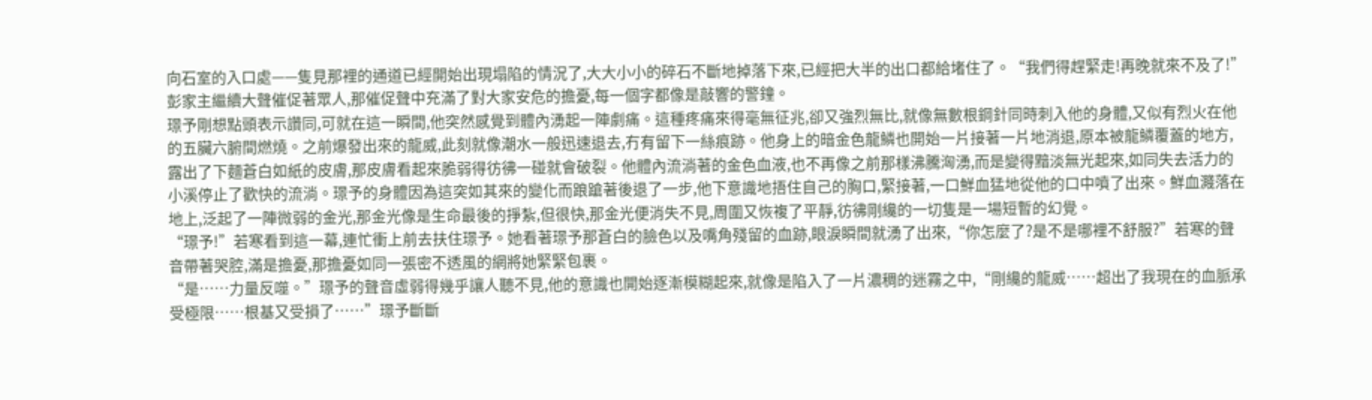向石室的入口處——隻見那裡的通道已經開始出現塌陷的情況了,大大小小的碎石不斷地掉落下來,已經把大半的出口都給堵住了。“我們得趕緊走!再晚就來不及了!”彭家主繼續大聲催促著眾人,那催促聲中充滿了對大家安危的擔憂,每一個字都像是敲響的警鐘。
璟予剛想點頭表示讚同,可就在這一瞬間,他突然感覺到體內湧起一陣劇痛。這種疼痛來得毫無征兆,卻又強烈無比,就像無數根鋼針同時刺入他的身體,又似有烈火在他的五臟六腑間燃燒。之前爆發出來的龍威,此刻就像潮水一般迅速退去,冇有留下一絲痕跡。他身上的暗金色龍鱗也開始一片接著一片地消退,原本被龍鱗覆蓋的地方,露出了下麵蒼白如紙的皮膚,那皮膚看起來脆弱得彷彿一碰就會破裂。他體內流淌著的金色血液,也不再像之前那樣沸騰洶湧,而是變得黯淡無光起來,如同失去活力的小溪停止了歡快的流淌。璟予的身體因為這突如其來的變化而踉蹌著後退了一步,他下意識地捂住自己的胸口,緊接著,一口鮮血猛地從他的口中噴了出來。鮮血濺落在地上,泛起了一陣微弱的金光,那金光像是生命最後的掙紮,但很快,那金光便消失不見,周圍又恢複了平靜,彷彿剛纔的一切隻是一場短暫的幻覺。
“璟予!”若寒看到這一幕,連忙衝上前去扶住璟予。她看著璟予那蒼白的臉色以及嘴角殘留的血跡,眼淚瞬間就湧了出來,“你怎麼了?是不是哪裡不舒服?”若寒的聲音帶著哭腔,滿是擔憂,那擔憂如同一張密不透風的網將她緊緊包裹。
“是……力量反噬。”璟予的聲音虛弱得幾乎讓人聽不見,他的意識也開始逐漸模糊起來,就像是陷入了一片濃稠的迷霧之中,“剛纔的龍威……超出了我現在的血脈承受極限……根基又受損了……”璟予斷斷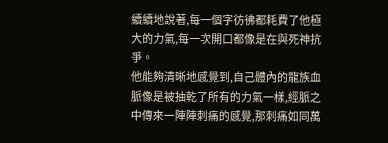續續地說著,每一個字彷彿都耗費了他極大的力氣,每一次開口都像是在與死神抗爭。
他能夠清晰地感覺到,自己體內的龍族血脈像是被抽乾了所有的力氣一樣,經脈之中傳來一陣陣刺痛的感覺,那刺痛如同萬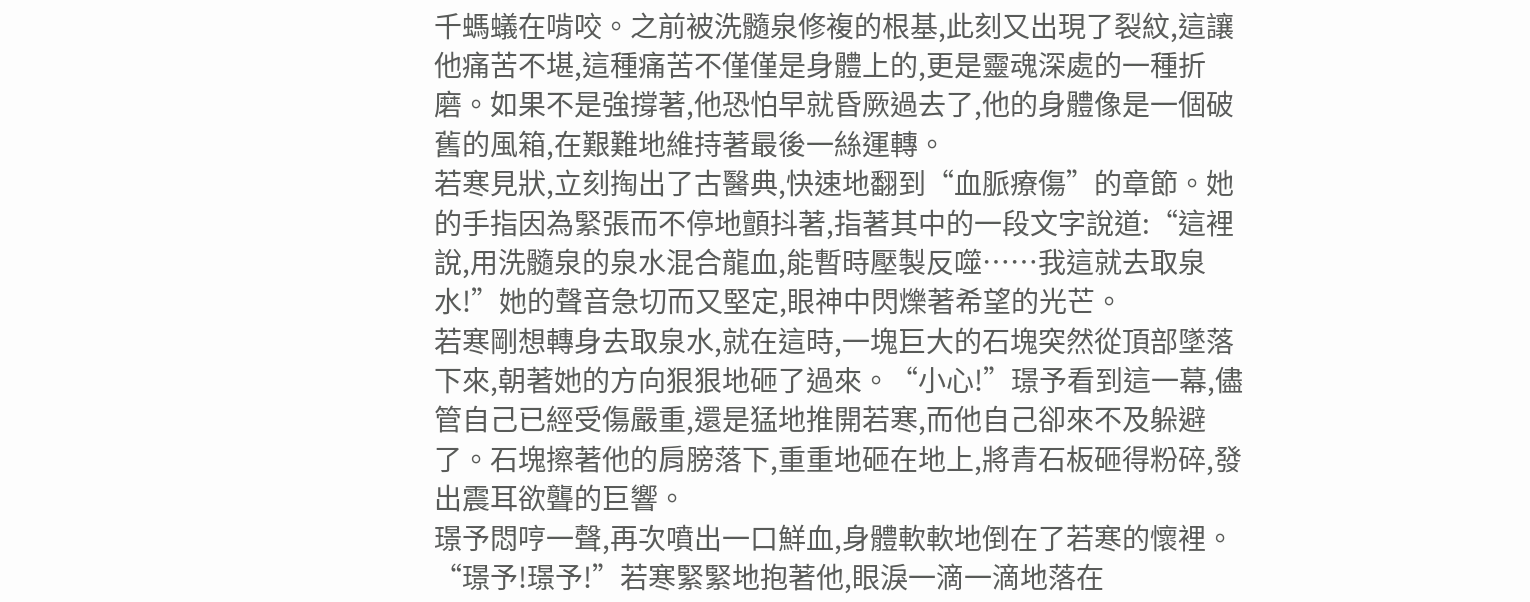千螞蟻在啃咬。之前被洗髓泉修複的根基,此刻又出現了裂紋,這讓他痛苦不堪,這種痛苦不僅僅是身體上的,更是靈魂深處的一種折磨。如果不是強撐著,他恐怕早就昏厥過去了,他的身體像是一個破舊的風箱,在艱難地維持著最後一絲運轉。
若寒見狀,立刻掏出了古醫典,快速地翻到“血脈療傷”的章節。她的手指因為緊張而不停地顫抖著,指著其中的一段文字說道:“這裡說,用洗髓泉的泉水混合龍血,能暫時壓製反噬……我這就去取泉水!”她的聲音急切而又堅定,眼神中閃爍著希望的光芒。
若寒剛想轉身去取泉水,就在這時,一塊巨大的石塊突然從頂部墜落下來,朝著她的方向狠狠地砸了過來。“小心!”璟予看到這一幕,儘管自己已經受傷嚴重,還是猛地推開若寒,而他自己卻來不及躲避了。石塊擦著他的肩膀落下,重重地砸在地上,將青石板砸得粉碎,發出震耳欲聾的巨響。
璟予悶哼一聲,再次噴出一口鮮血,身體軟軟地倒在了若寒的懷裡。“璟予!璟予!”若寒緊緊地抱著他,眼淚一滴一滴地落在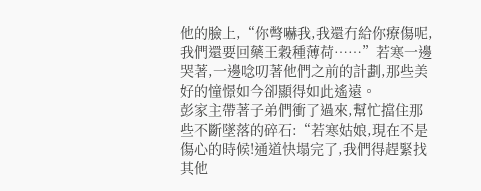他的臉上,“你彆嚇我,我還冇給你療傷呢,我們還要回藥王穀種薄荷……”若寒一邊哭著,一邊唸叨著他們之前的計劃,那些美好的憧憬如今卻顯得如此遙遠。
彭家主帶著子弟們衝了過來,幫忙擋住那些不斷墜落的碎石:“若寒姑娘,現在不是傷心的時候!通道快塌完了,我們得趕緊找其他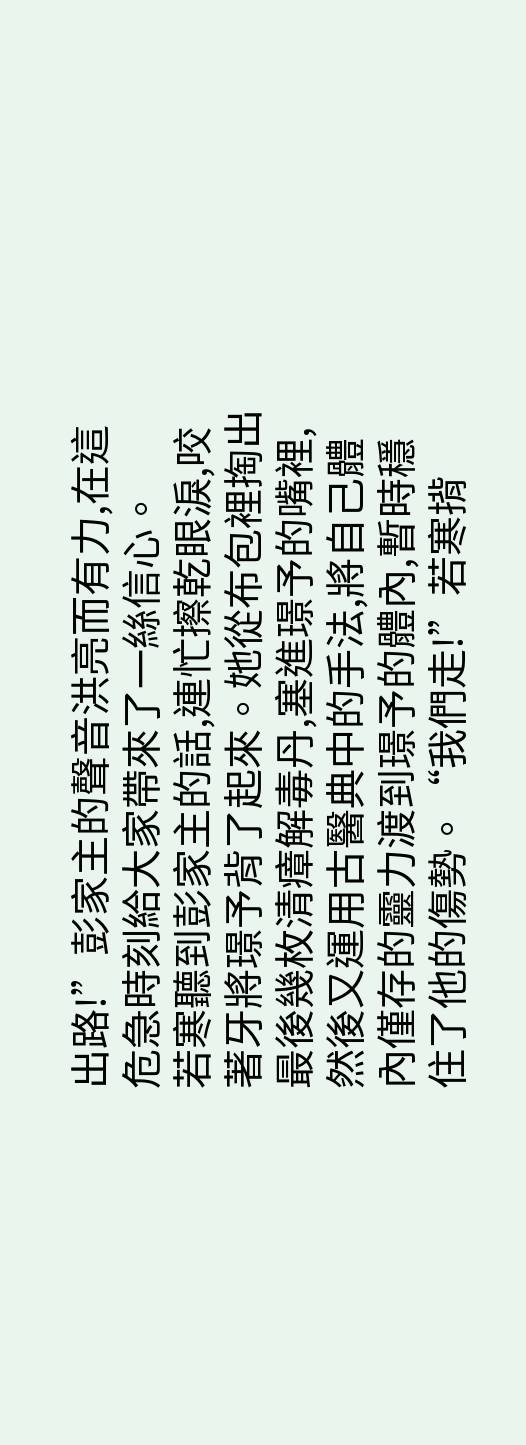出路!”彭家主的聲音洪亮而有力,在這危急時刻給大家帶來了一絲信心。
若寒聽到彭家主的話,連忙擦乾眼淚,咬著牙將璟予背了起來。她從布包裡掏出最後幾枚清瘴解毒丹,塞進璟予的嘴裡,然後又運用古醫典中的手法,將自己體內僅存的靈力渡到璟予的體內,暫時穩住了他的傷勢。“我們走!”若寒揹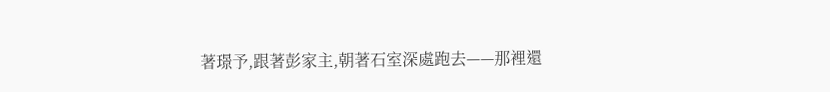著璟予,跟著彭家主,朝著石室深處跑去——那裡還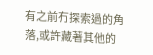有之前冇探索過的角落,或許藏著其他的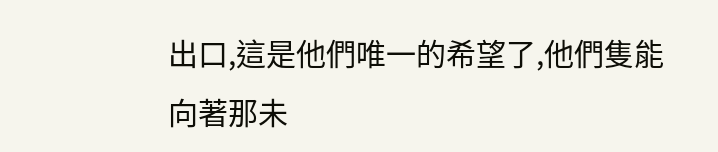出口,這是他們唯一的希望了,他們隻能向著那未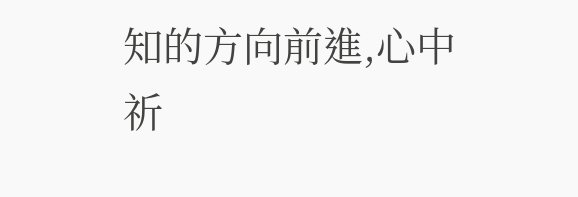知的方向前進,心中祈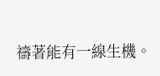禱著能有一線生機。